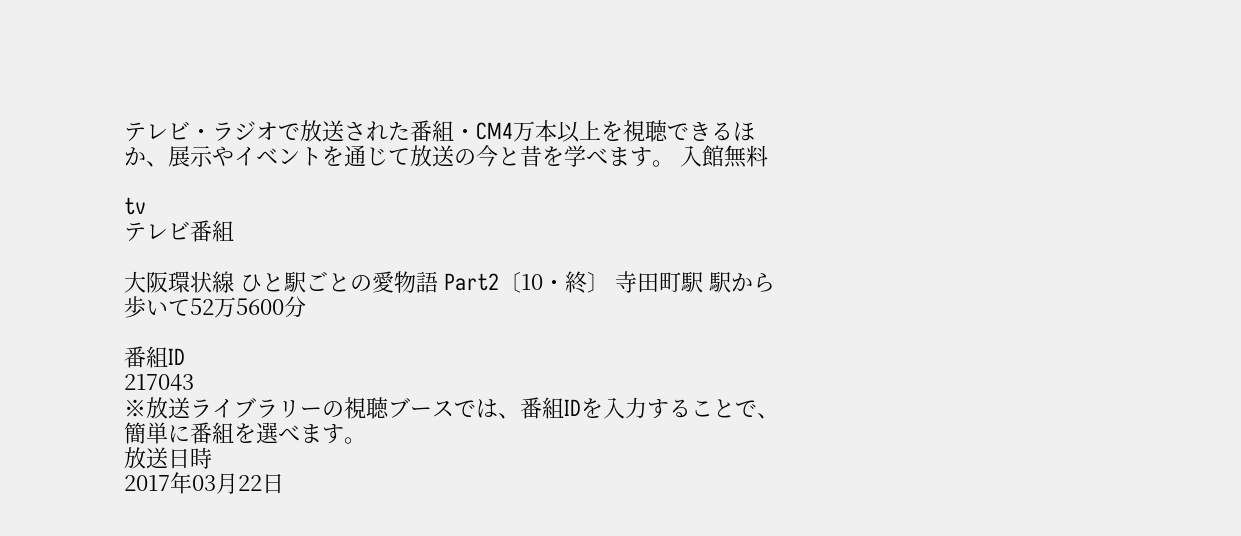テレビ・ラジオで放送された番組・CM4万本以上を視聴できるほか、展示やイベントを通じて放送の今と昔を学べます。 入館無料

tv
テレビ番組

大阪環状線 ひと駅ごとの愛物語 Part2〔10・終〕 寺田町駅 駅から歩いて52万5600分

番組ID
217043
※放送ライブラリーの視聴ブースでは、番組IDを入力することで、簡単に番組を選べます。
放送日時
2017年03月22日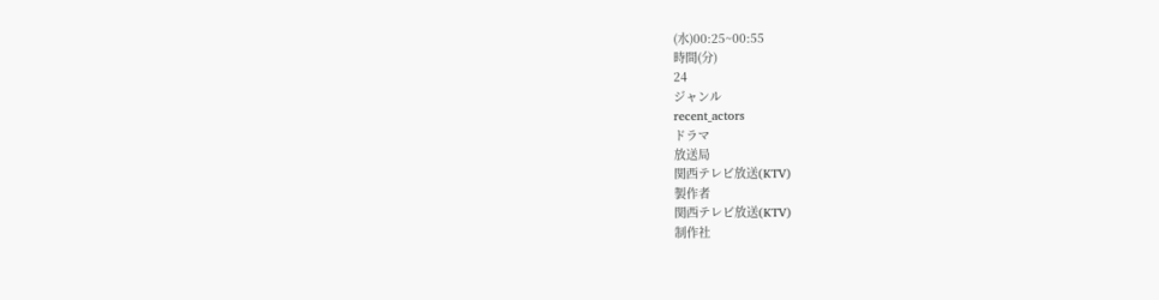(水)00:25~00:55
時間(分)
24
ジャンル
recent_actors
ドラマ
放送局
関西テレビ放送(KTV)
製作者
関西テレビ放送(KTV)
制作社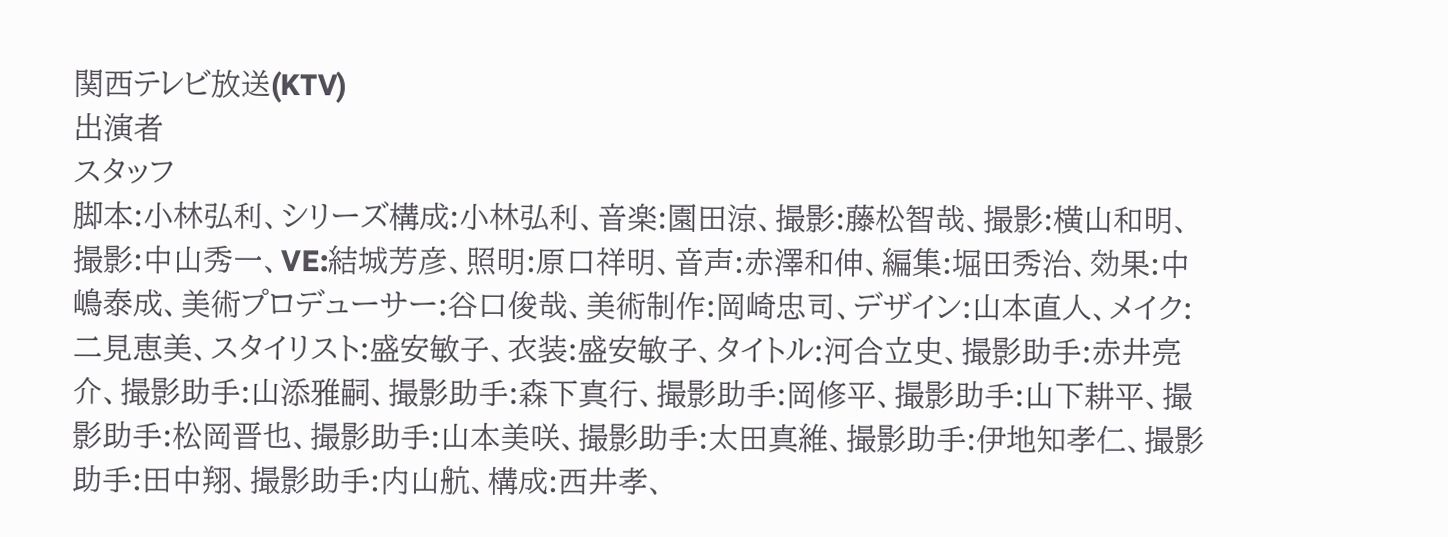関西テレビ放送(KTV)
出演者
スタッフ
脚本:小林弘利、シリーズ構成:小林弘利、音楽:園田涼、撮影:藤松智哉、撮影:横山和明、撮影:中山秀一、VE:結城芳彦、照明:原口祥明、音声:赤澤和伸、編集:堀田秀治、効果:中嶋泰成、美術プロデューサー:谷口俊哉、美術制作:岡崎忠司、デザイン:山本直人、メイク:二見恵美、スタイリスト:盛安敏子、衣装:盛安敏子、タイトル:河合立史、撮影助手:赤井亮介、撮影助手:山添雅嗣、撮影助手:森下真行、撮影助手:岡修平、撮影助手:山下耕平、撮影助手:松岡晋也、撮影助手:山本美咲、撮影助手:太田真維、撮影助手:伊地知孝仁、撮影助手:田中翔、撮影助手:内山航、構成:西井孝、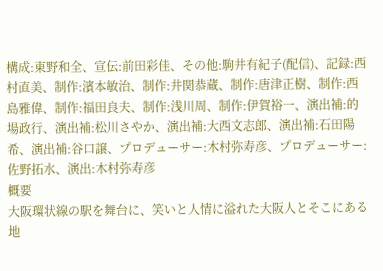構成:東野和全、宣伝:前田彩佳、その他:駒井有紀子(配信)、記録:西村直美、制作:濱本敏治、制作:井関恭蔵、制作:唐津正樹、制作:西島雅偉、制作:福田良夫、制作:浅川周、制作:伊賀裕一、演出補:的場政行、演出補:松川さやか、演出補:大西文志郎、演出補:石田陽希、演出補:谷口譲、プロデューサー:木村弥寿彦、プロデューサー:佐野拓水、演出:木村弥寿彦
概要
大阪環状線の駅を舞台に、笑いと人情に溢れた大阪人とそこにある地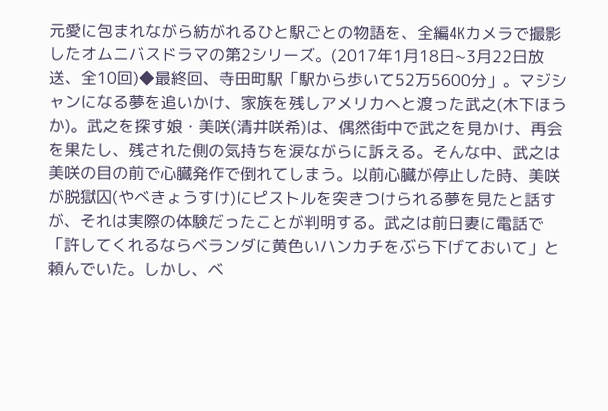元愛に包まれながら紡がれるひと駅ごとの物語を、全編4Kカメラで撮影したオムニバスドラマの第2シリーズ。(2017年1月18日~3月22日放送、全10回)◆最終回、寺田町駅「駅から歩いて52万5600分」。マジシャンになる夢を追いかけ、家族を残しアメリカへと渡った武之(木下ほうか)。武之を探す娘・美咲(清井咲希)は、偶然街中で武之を見かけ、再会を果たし、残された側の気持ちを涙ながらに訴える。そんな中、武之は美咲の目の前で心臓発作で倒れてしまう。以前心臓が停止した時、美咲が脱獄囚(やべきょうすけ)にピストルを突きつけられる夢を見たと話すが、それは実際の体験だったことが判明する。武之は前日妻に電話で「許してくれるならベランダに黄色いハンカチをぶら下げておいて」と頼んでいた。しかし、ベ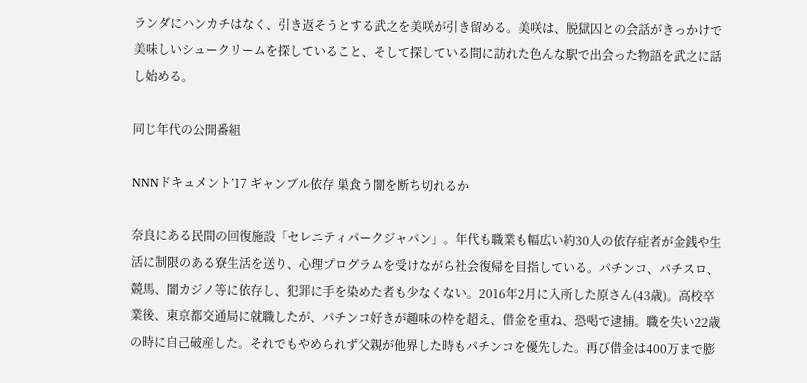ランダにハンカチはなく、引き返そうとする武之を美咲が引き留める。美咲は、脱獄囚との会話がきっかけで美味しいシュークリームを探していること、そして探している間に訪れた色んな駅で出会った物語を武之に話し始める。

同じ年代の公開番組

NNNドキュメント’17 ギャンブル依存 巣食う闇を断ち切れるか

奈良にある民間の回復施設「セレニティパークジャパン」。年代も職業も幅広い約30人の依存症者が金銭や生活に制限のある寮生活を送り、心理プログラムを受けながら社会復帰を目指している。パチンコ、パチスロ、競馬、闇カジノ等に依存し、犯罪に手を染めた者も少なくない。2016年2月に入所した原さん(43歳)。高校卒業後、東京都交通局に就職したが、パチンコ好きが趣味の枠を超え、借金を重ね、恐喝で逮捕。職を失い22歳の時に自己破産した。それでもやめられず父親が他界した時もパチンコを優先した。再び借金は400万まで膨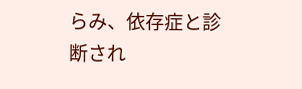らみ、依存症と診断され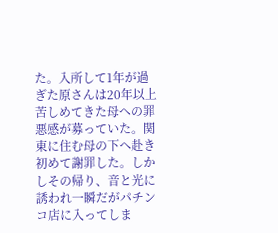た。入所して1年が過ぎた原さんは20年以上苦しめてきた母への罪悪感が募っていた。関東に住む母の下へ赴き初めて謝罪した。しかしその帰り、音と光に誘われ一瞬だがパチンコ店に入ってしま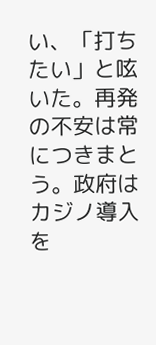い、「打ちたい」と呟いた。再発の不安は常につきまとう。政府はカジノ導入を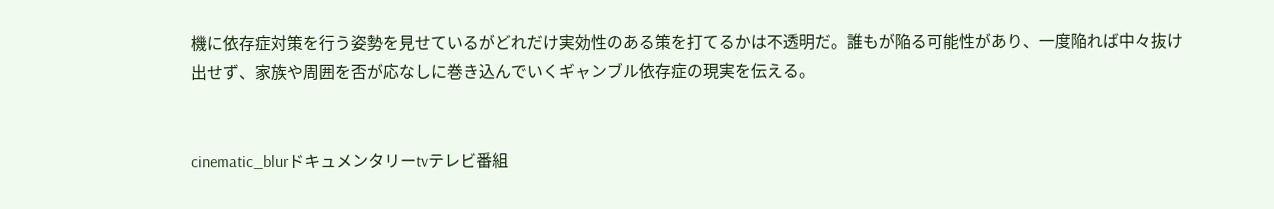機に依存症対策を行う姿勢を見せているがどれだけ実効性のある策を打てるかは不透明だ。誰もが陥る可能性があり、一度陥れば中々抜け出せず、家族や周囲を否が応なしに巻き込んでいくギャンブル依存症の現実を伝える。


cinematic_blurドキュメンタリーtvテレビ番組